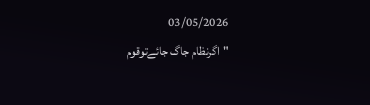03/05/2026
"اگرنظام جاگ جائےتوقوم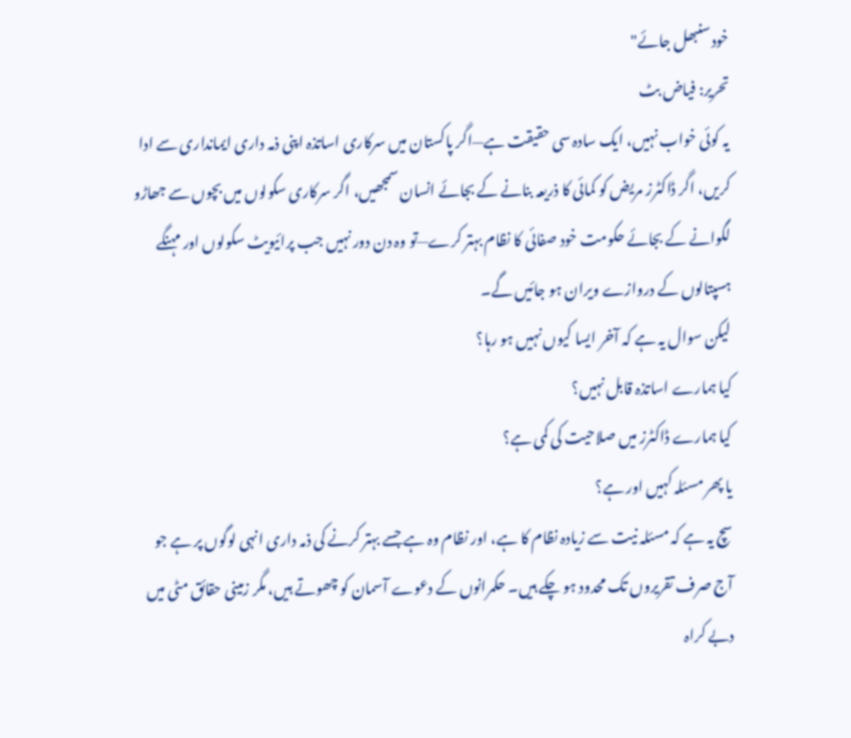خودسنبھل جائے"
تحریر: فیاض بٹ
یہ کوئی خواب نہیں، ایک سادہ سی حقیقت ہے—اگر پاکستان میں سرکاری اساتذہ اپنی ذمہ داری ایمانداری سے ادا کریں، اگر ڈاکٹرز مریض کو کمائی کا ذریعہ بنانے کے بجائے انسان سمجھیں، اگر سرکاری سکولوں میں بچوں سے جھاڑو لگوانے کے بجائے حکومت خود صفائی کا نظام بہتر کرے—تو وہ دن دور نہیں جب پرائیویٹ سکولوں اور مہنگے ہسپتالوں کے دروازے ویران ہو جائیں گے۔
لیکن سوال یہ ہے کہ آخر ایسا کیوں نہیں ہو رہا؟
کیا ہمارے اساتذہ قابل نہیں؟
کیا ہمارے ڈاکٹرز میں صلاحیت کی کمی ہے؟
یا پھر مسئلہ کہیں اور ہے؟
سچ یہ ہے کہ مسئلہ نیت سے زیادہ نظام کا ہے، اور نظام وہ ہے جسے بہتر کرنے کی ذمہ داری انہی لوگوں پر ہے جو آج صرف تقریروں تک محدود ہو چکے ہیں۔ حکمرانوں کے دعوے آسمان کو چھوتے ہیں، مگر زمینی حقائق مٹی میں دبے کراہ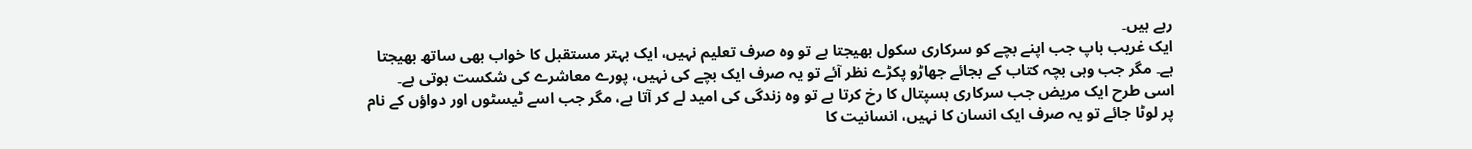رہے ہیں۔
ایک غریب باپ جب اپنے بچے کو سرکاری سکول بھیجتا ہے تو وہ صرف تعلیم نہیں، ایک بہتر مستقبل کا خواب بھی ساتھ بھیجتا ہے۔ مگر جب وہی بچہ کتاب کے بجائے جھاڑو پکڑے نظر آئے تو یہ صرف ایک بچے کی نہیں، پورے معاشرے کی شکست ہوتی ہے۔
اسی طرح ایک مریض جب سرکاری ہسپتال کا رخ کرتا ہے تو وہ زندگی کی امید لے کر آتا ہے، مگر جب اسے ٹیسٹوں اور دواؤں کے نام پر لوٹا جائے تو یہ صرف ایک انسان کا نہیں، انسانیت کا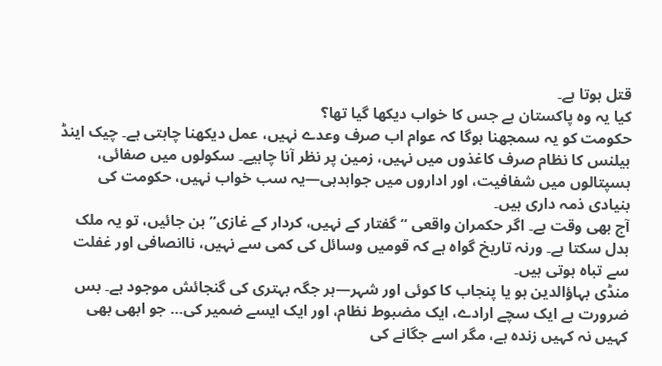قتل ہوتا ہے۔
کیا یہ وہ پاکستان ہے جس کا خواب دیکھا گیا تھا؟
حکومت کو یہ سمجھنا ہوگا کہ عوام اب صرف وعدے نہیں، عمل دیکھنا چاہتی ہے۔ چیک اینڈ بیلنس کا نظام صرف کاغذوں میں نہیں، زمین پر نظر آنا چاہیے۔ سکولوں میں صفائی، ہسپتالوں میں شفافیت، اور اداروں میں جوابدہی—یہ سب خواب نہیں، حکومت کی بنیادی ذمہ داری ہیں۔
آج بھی وقت ہے۔ اگر حکمران واقعی “گفتار کے نہیں، کردار کے غازی” بن جائیں، تو یہ ملک بدل سکتا ہے۔ ورنہ تاریخ گواہ ہے کہ قومیں وسائل کی کمی سے نہیں، ناانصافی اور غفلت سے تباہ ہوتی ہیں۔
منڈی بہاؤالدین ہو یا پنجاب کا کوئی اور شہر—ہر جگہ بہتری کی گنجائش موجود ہے۔ بس ضرورت ہے ایک سچے ارادے، ایک مضبوط نظام، اور ایک ایسے ضمیر کی… جو ابھی بھی کہیں نہ کہیں زندہ ہے، مگر اسے جگانے کی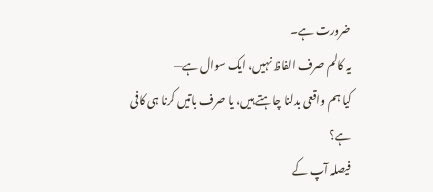ضرورت ہے۔
یہ کالم صرف الفاظ نہیں، ایک سوال ہے—
کیا ہم واقعی بدلنا چاہتے ہیں، یا صرف باتیں کرنا ہی کافی ہے؟
فیصلہ آپ کے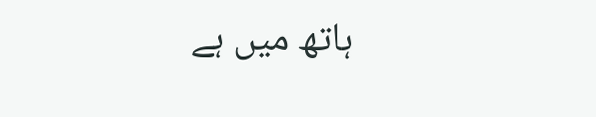ہاتھ میں ہے